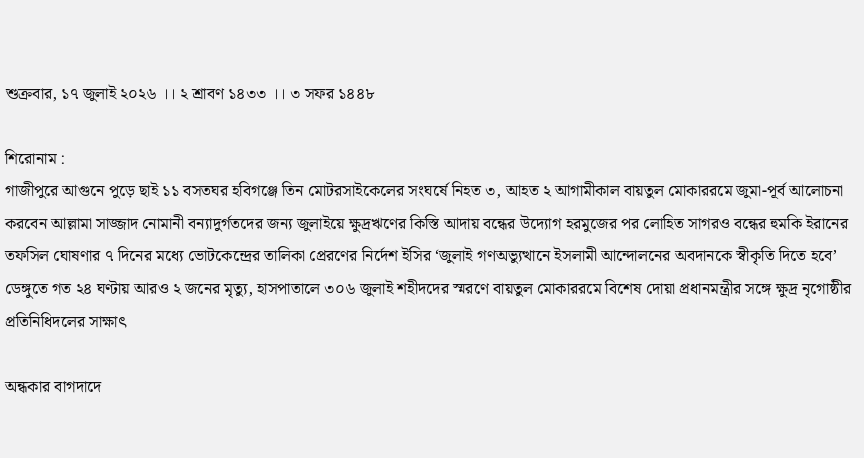শুক্রবার, ১৭ জুলাই ২০২৬ ।। ২ শ্রাবণ ১৪৩৩ ।। ৩ সফর ১৪৪৮

শিরোনাম :
গাজীপুরে আগুনে পুড়ে ছাই ১১ বসতঘর হবিগঞ্জে তিন মোটরসাইকেলের সংঘর্ষে নিহত ৩, আহত ২ আগামীকাল বায়তুল মোকাররমে জুমা-পূর্ব আলোচনা করবেন আল্লামা সাজ্জাদ নোমানী বন্যাদুর্গতদের জন্য জুলাইয়ে ক্ষুদ্রঋণের কিস্তি আদায় বন্ধের উদ্যোগ হরমুজের পর লোহিত সাগরও বন্ধের হুমকি ইরানের তফসিল ঘোষণার ৭ দিনের মধ্যে ভোটকেন্দ্রের তালিকা প্রেরণের নির্দেশ ইসির ‘জুলাই গণঅভ্যুত্থানে ইসলামী আন্দোলনের অবদানকে স্বীকৃতি দিতে হবে’  ডেঙ্গুতে গত ২৪ ঘণ্টায় আরও ২ জনের মৃত্যু, হাসপাতালে ৩০৬ জুলাই শহীদদের স্মরণে বায়তুল মোকাররমে বিশেষ দোয়া প্রধানমন্ত্রীর সঙ্গে ক্ষুদ্র নৃগোষ্ঠীর প্রতিনিধিদলের সাক্ষাৎ

অন্ধকার বাগদাদে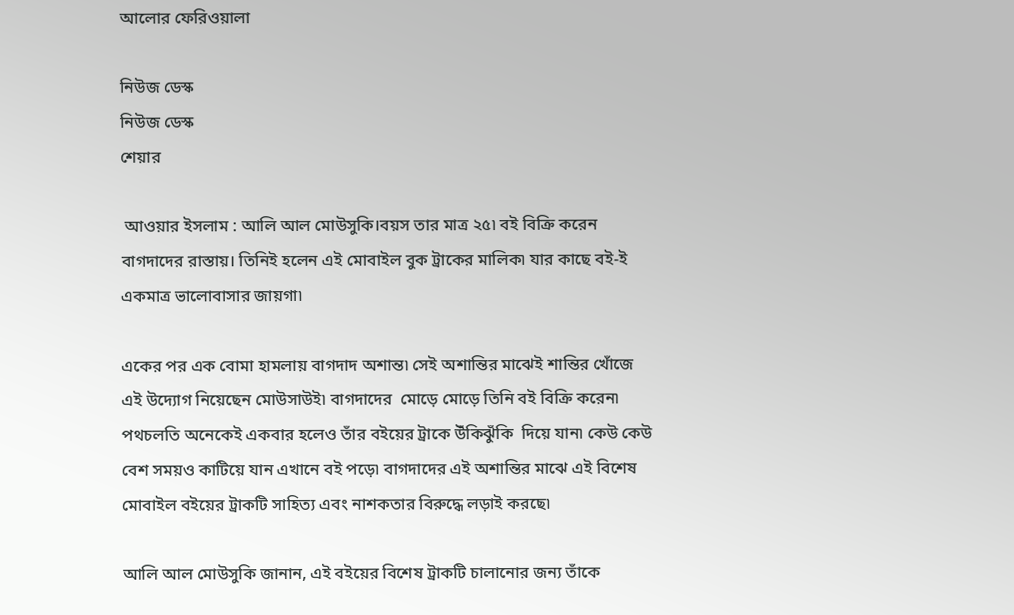আলোর ফেরিওয়ালা

নিউজ ডেস্ক
নিউজ ডেস্ক
শেয়ার

 আওয়ার ইসলাম : আলি আল মোউসুকি।বয়স তার মাত্র ২৫৷ বই বিক্রি করেন বাগদাদের রাস্তায়। তিনিই হলেন এই মোবাইল বুক ট্রাকের মালিক৷ যার কাছে বই-ই একমাত্র ভালোবাসার জায়গা৷

একের পর এক বোমা হামলায় বাগদাদ অশান্ত৷ সেই অশান্তির মাঝেই শান্তির খোঁজে এই উদ্যোগ নিয়েছেন মোউসাউই৷ বাগদাদের  মোড়ে মোড়ে তিনি বই বিক্রি করেন৷   পথচলতি অনেকেই একবার হলেও তাঁর বইয়ের ট্রাকে উঁকিঝুঁকি  দিয়ে যান৷ কেউ কেউ বেশ সময়ও কাটিয়ে যান এখানে বই পড়ে৷ বাগদাদের এই অশান্তির মাঝে এই বিশেষ মোবাইল বইয়ের ট্রাকটি সাহিত্য এবং নাশকতার বিরুদ্ধে লড়াই করছে৷

আলি আল মোউসুকি জানান, এই বইয়ের বিশেষ ট্রাকটি চালানোর জন্য তাঁকে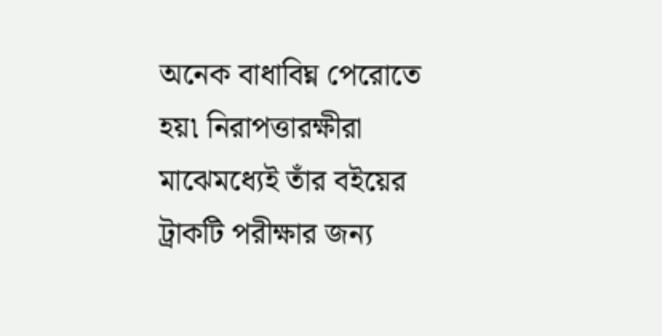অনেক বাধাবিঘ্ন পেরোতে হয়৷ নিরাপত্তারক্ষীরা মাঝেমধ্যেই তাঁর বইয়ের ট্রাকটি পরীক্ষার জন্য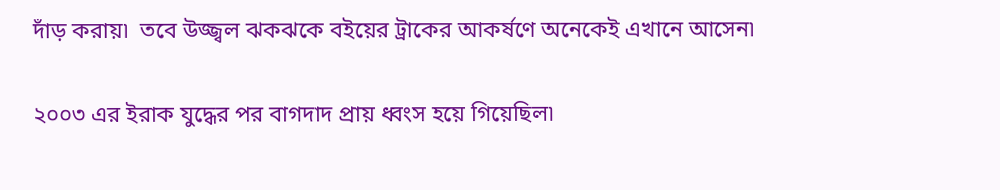দাঁড় করায়৷  তবে উজ্জ্বল ঝকঝকে বইয়ের ট্রাকের আকর্ষণে অনেকেই এখানে আসেন৷

২০০৩ এর ইরাক যুদ্ধের পর বাগদাদ প্রায় ধ্বংস হয়ে গিয়েছিল৷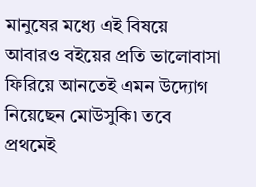মানুষের মধ্যে এই বিষয়ে আবারও বইয়ের প্রতি ভালোবাসা ফিরিয়ে আনতেই এমন উদ্যোগ নিয়েছেন মোউসুকি৷ তবে প্রথমেই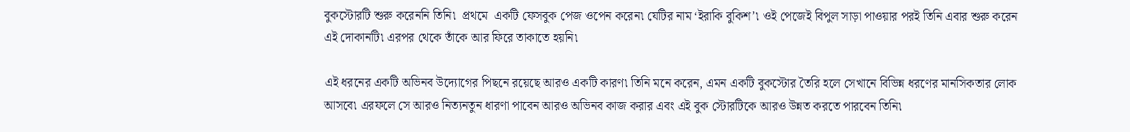বুকস্টোরটি শুরু করেননি তিনি৷  প্রথমে  একটি ফেসবুক পেজ ওপেন করেন৷ যেটির নাম ‘ইরাকি বুকিশ’৷ ওই পেজেই বিপুল সাড়া পাওয়ার পরই তিনি এবার শুরু করেন এই দোকানটি৷ এরপর থেকে তাঁকে আর ফিরে তাকাতে হয়নি৷

এই ধরনের একটি অভিনব উদ্যোগের পিছনে রয়েছে আরও একটি কারণ৷ তিনি মনে করেন, এমন একটি বুকস্টোর তৈরি হলে সেখানে বিভিন্ন ধরণের মানসিকতার লোক আসবে৷ এরফলে সে আরও নিত্যনতুন ধারণা পাবেন আরও অভিনব কাজ করার এবং এই বুক স্টোরটিকে আরও উন্নত করতে পারবেন তিনি৷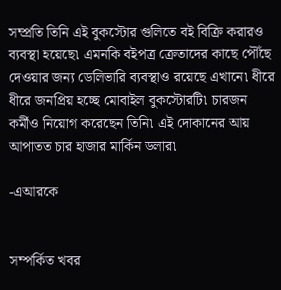সম্প্রতি তিনি এই বুকস্টোর গুলিতে বই বিক্রি করারও ব্যবস্থা হয়েছে৷ এমনকি বইপত্র ক্রেতাদের কাছে পৌঁছে দেওয়ার জন্য ডেলিভারি ব্যবস্থাও রয়েছে এখানে৷ ধীরে ধীরে জনপ্রিয় হচ্ছে মোবাইল বুকস্টোরটি৷ চারজন কর্মীও নিয়োগ করেছেন তিনি৷ এই দোকানের আয় আপাতত চার হাজার মার্কিন ডলার৷

-এআরকে


সম্পর্কিত খবর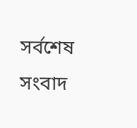সর্বশেষ সংবাদ